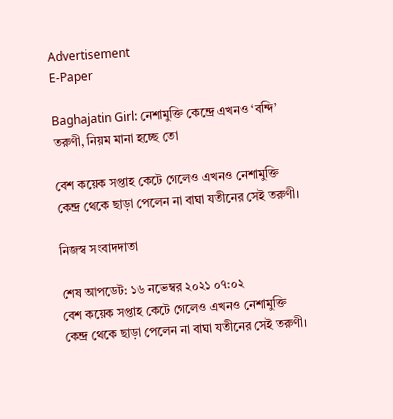Advertisement
E-Paper

Baghajatin Girl: নেশামুক্তি কেন্দ্রে এখনও ‘বন্দি’ তরুণী, নিয়ম মানা হচ্ছে তো

বেশ কয়েক সপ্তাহ কেটে গেলেও এখনও নেশামুক্তি কেন্দ্র থেকে ছাড়া পেলেন না বাঘা যতীনের সেই তরুণী।

নিজস্ব সংবাদদাতা

শেষ আপডেট: ১৬ নভেম্বর ২০২১ ০৭:০২
বেশ কয়েক সপ্তাহ কেটে গেলেও এখনও নেশামুক্তি কেন্দ্র থেকে ছাড়া পেলেন না বাঘা যতীনের সেই তরুণী।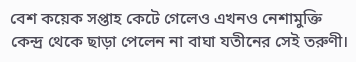বেশ কয়েক সপ্তাহ কেটে গেলেও এখনও নেশামুক্তি কেন্দ্র থেকে ছাড়া পেলেন না বাঘা যতীনের সেই তরুণী।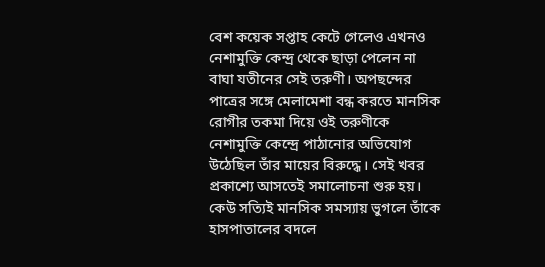বেশ কয়েক সপ্তাহ কেটে গেলেও এখনও নেশামুক্তি কেন্দ্র থেকে ছাড়া পেলেন না বাঘা যতীনের সেই তরুণী। অপছন্দের পাত্রের সঙ্গে মেলামেশা বন্ধ করতে মানসিক রোগীর তকমা দিয়ে ওই তরুণীকে নেশামুক্তি কেন্দ্রে পাঠানোর অভিযোগ উঠেছিল তাঁর মায়ের বিরুদ্ধে। সেই খবর প্রকাশ্যে আসতেই সমালোচনা শুরু হয়। কেউ সত্যিই মানসিক সমস্যায় ভুগলে তাঁকে হাসপাতালের বদলে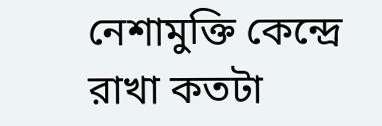নেশামুক্তি কেন্দ্রে রাখা কতটা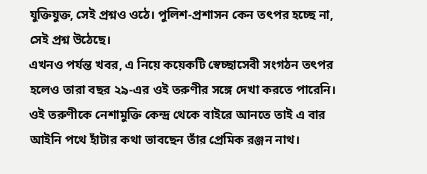যুক্তিযুক্ত, সেই প্রশ্নও ওঠে। পুলিশ-প্রশাসন কেন তৎপর হচ্ছে না, সেই প্রশ্ন উঠেছে।
এখনও পর্যন্ত খবর, এ নিয়ে কয়েকটি স্বেচ্ছাসেবী সংগঠন তৎপর হলেও তারা বছর ২৯-এর ওই তরুণীর সঙ্গে দেখা করতে পারেনি। ওই তরুণীকে নেশামুক্তি কেন্দ্র থেকে বাইরে আনতে তাই এ বার আইনি পথে হাঁটার কথা ভাবছেন তাঁর প্রেমিক রঞ্জন নাথ।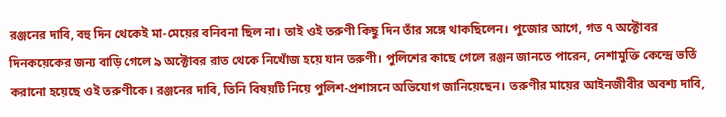রঞ্জনের দাবি, বহু দিন থেকেই মা-মেয়ের বনিবনা ছিল না। তাই ওই তরুণী কিছু দিন তাঁর সঙ্গে থাকছিলেন। পুজোর আগে, গত ৭ অক্টোবর দিনকয়েকের জন্য বাড়ি গেলে ৯ অক্টোবর রাত থেকে নিখোঁজ হয়ে যান তরুণী। পুলিশের কাছে গেলে রঞ্জন জানতে পারেন, নেশামুক্তি কেন্দ্রে ভর্তি করানো হয়েছে ওই তরুণীকে। রঞ্জনের দাবি, তিনি বিষয়টি নিয়ে পুলিশ-প্রশাসনে অভিযোগ জানিয়েছেন। তরুণীর মায়ের আইনজীবীর অবশ্য দাবি,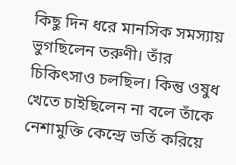কিছু দিন ধরে মানসিক সমস্যায় ভুগছিলেন তরুণী। তাঁর চিকিৎসাও চলছিল। কিন্তু ওষুধ খেতে চাইছিলেন না বলে তাঁকে নেশামুক্তি কেন্দ্রে ভর্তি করিয়ে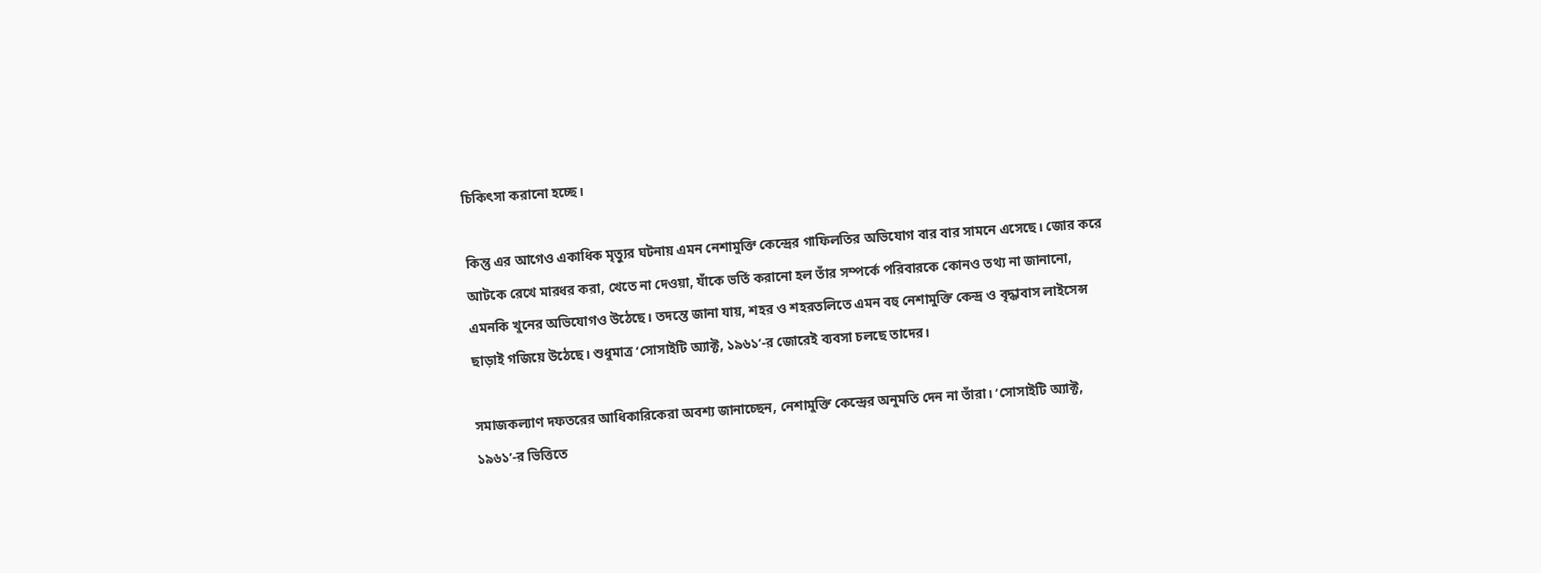চিকিৎসা করানো হচ্ছে।

কিন্তু এর আগেও একাধিক মৃত্যুর ঘটনায় এমন নেশামুক্তি কেন্দ্রের গাফিলতির অভিযোগ বার বার সামনে এসেছে। জোর করে আটকে রেখে মারধর করা, খেতে না দেওয়া, যাঁকে ভর্তি করানো হল তাঁর সম্পর্কে পরিবারকে কোনও তথ্য না জানানো, এমনকি খুনের অভিযোগও উঠেছে। তদন্তে জানা যায়, শহর ও শহরতলিতে এমন বহু নেশামুক্তি কেন্দ্র ও বৃদ্ধাবাস লাইসেন্স ছাড়াই গজিয়ে উঠেছে। শুধুমাত্র ‘সোসাইটি অ্যাক্ট, ১৯৬১’-র জোরেই ব্যবসা চলছে তাদের।

সমাজকল্যাণ দফতরের আধিকারিকেরা অবশ্য জানাচ্ছেন, নেশামুক্তি কেন্দ্রের অনুমতি দেন না তাঁরা। ‘সোসাইটি অ্যাক্ট, ১৯৬১’-র ভিত্তিতে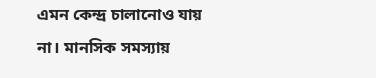এমন কেন্দ্র চালানোও যায় না। মানসিক সমস্যায়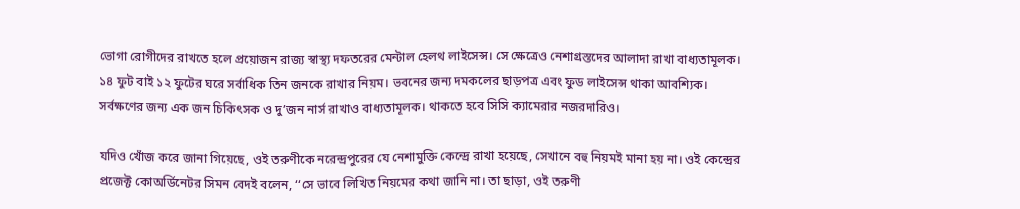ভোগা রোগীদের রাখতে হলে প্রয়োজন রাজ্য স্বাস্থ্য দফতরের মেন্টাল হেলথ লাইসেন্স। সে ক্ষেত্রেও নেশাগ্রস্তদের আলাদা রাখা বাধ্যতামূলক। ১৪ ফুট বাই ১২ ফুটের ঘরে সর্বাধিক তিন জনকে রাখার নিয়ম। ভবনের জন্য দমকলের ছাড়পত্র এবং ফুড লাইসেন্স থাকা আবশ্যিক। সর্বক্ষণের জন্য এক জন চিকিৎসক ও দু’জন নার্স রাখাও বাধ্যতামূলক। থাকতে হবে সিসি ক্যামেরার নজরদারিও।

যদিও খোঁজ করে জানা গিয়েছে, ওই তরুণীকে নরেন্দ্রপুরের যে নেশামুক্তি কেন্দ্রে রাখা হয়েছে, সেখানে বহু নিয়মই মানা হয় না। ওই কেন্দ্রের প্রজেক্ট কোঅর্ডিনেটর সিমন বেদই বলেন, ‘‘সে ভাবে লিখিত নিয়মের কথা জানি না। তা ছাড়া, ওই তরুণী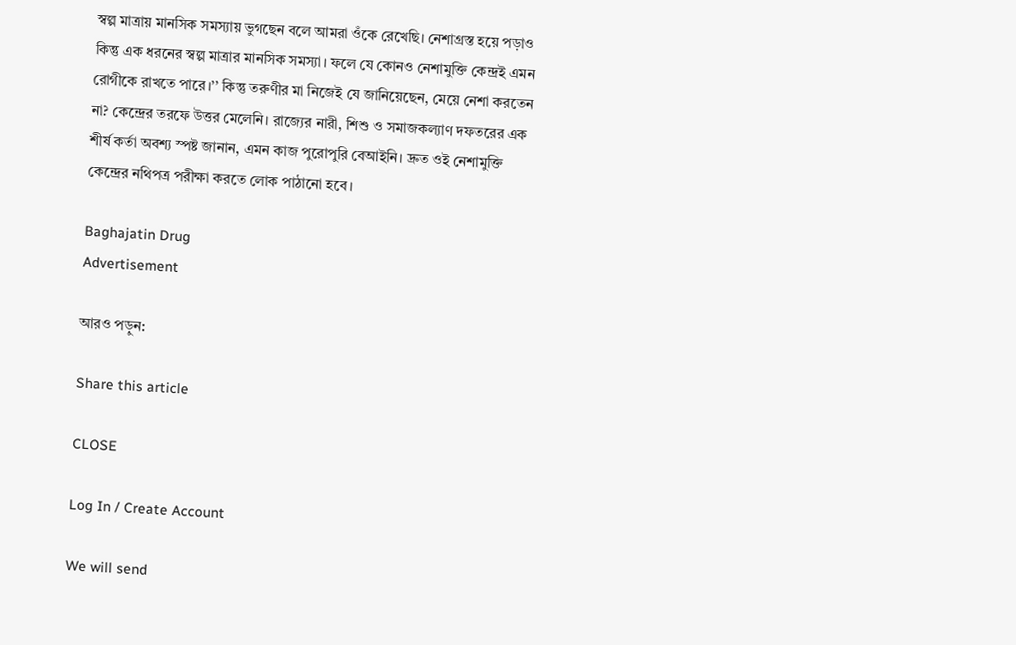স্বল্প মাত্রায় মানসিক সমস্যায় ভুগছেন বলে আমরা ওঁকে রেখেছি। নেশাগ্রস্ত হয়ে পড়াও কিন্তু এক ধরনের স্বল্প মাত্রার মানসিক সমস্যা। ফলে যে কোনও নেশামুক্তি কেন্দ্রই এমন রোগীকে রাখতে পারে।’’ কিন্তু তরুণীর মা নিজেই যে জানিয়েছেন, মেয়ে নেশা করতেন না? কেন্দ্রের তরফে উত্তর মেলেনি। রাজ্যের নারী, শিশু ও সমাজকল্যাণ দফতরের এক শীর্ষ কর্তা অবশ্য স্পষ্ট জানান, এমন কাজ পুরোপুরি বেআইনি। দ্রুত ওই নেশামুক্তি কেন্দ্রের নথিপত্র পরীক্ষা করতে লোক পাঠানো হবে।

Baghajatin Drug
Advertisement

আরও পড়ুন:

Share this article

CLOSE

Log In / Create Account

We will send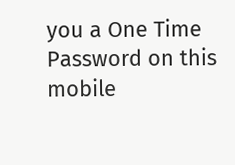you a One Time Password on this mobile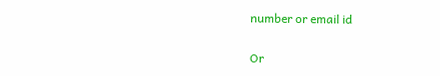number or email id

Or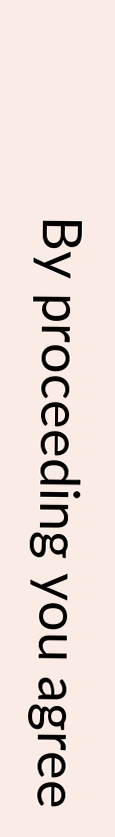By proceeding you agree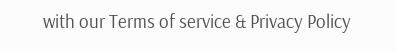with our Terms of service & Privacy Policy